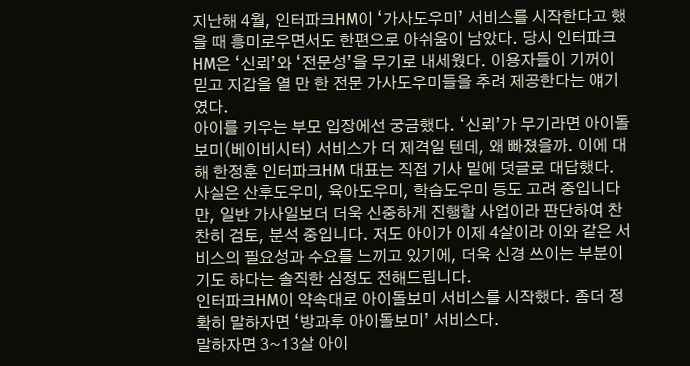지난해 4월, 인터파크HM이 ‘가사도우미’ 서비스를 시작한다고 했을 때 흥미로우면서도 한편으로 아쉬움이 남았다. 당시 인터파크HM은 ‘신뢰’와 ‘전문성’을 무기로 내세웠다. 이용자들이 기꺼이 믿고 지갑을 열 만 한 전문 가사도우미들을 추려 제공한다는 얘기였다.
아이를 키우는 부모 입장에선 궁금했다. ‘신뢰’가 무기라면 아이돌보미(베이비시터) 서비스가 더 제격일 텐데, 왜 빠졌을까. 이에 대해 한정훈 인터파크HM 대표는 직접 기사 밑에 덧글로 대답했다.
사실은 산후도우미, 육아도우미, 학습도우미 등도 고려 중입니다만, 일반 가사일보더 더욱 신중하게 진행할 사업이라 판단하여 찬찬히 검토, 분석 중입니다. 저도 아이가 이제 4살이라 이와 같은 서비스의 필요성과 수요를 느끼고 있기에, 더욱 신경 쓰이는 부분이기도 하다는 솔직한 심정도 전해드립니다.
인터파크HM이 약속대로 아이돌보미 서비스를 시작했다. 좀더 정확히 말하자면 ‘방과후 아이돌보미’ 서비스다.
말하자면 3~13살 아이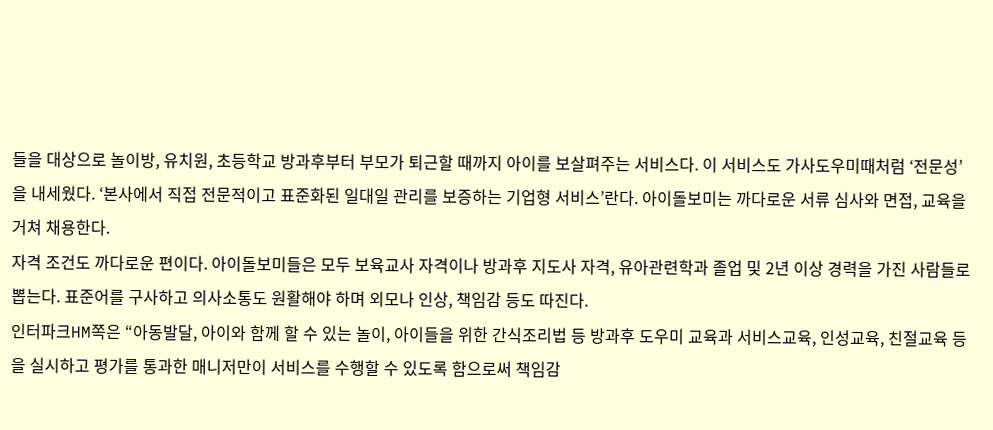들을 대상으로 놀이방, 유치원, 초등학교 방과후부터 부모가 퇴근할 때까지 아이를 보살펴주는 서비스다. 이 서비스도 가사도우미때처럼 ‘전문성’을 내세웠다. ‘본사에서 직접 전문적이고 표준화된 일대일 관리를 보증하는 기업형 서비스’란다. 아이돌보미는 까다로운 서류 심사와 면접, 교육을 거쳐 채용한다.
자격 조건도 까다로운 편이다. 아이돌보미들은 모두 보육교사 자격이나 방과후 지도사 자격, 유아관련학과 졸업 및 2년 이상 경력을 가진 사람들로 뽑는다. 표준어를 구사하고 의사소통도 원활해야 하며 외모나 인상, 책임감 등도 따진다.
인터파크HM쪽은 “아동발달, 아이와 함께 할 수 있는 놀이, 아이들을 위한 간식조리법 등 방과후 도우미 교육과 서비스교육, 인성교육, 친절교육 등을 실시하고 평가를 통과한 매니저만이 서비스를 수행할 수 있도록 함으로써 책임감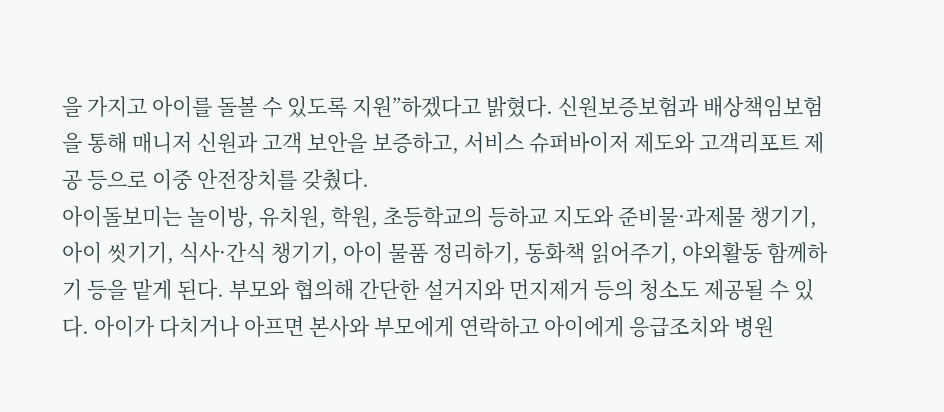을 가지고 아이를 돌볼 수 있도록 지원”하겠다고 밝혔다. 신원보증보험과 배상책임보험을 통해 매니저 신원과 고객 보안을 보증하고, 서비스 슈퍼바이저 제도와 고객리포트 제공 등으로 이중 안전장치를 갖췄다.
아이돌보미는 놀이방, 유치원, 학원, 초등학교의 등하교 지도와 준비물·과제물 챙기기, 아이 씻기기, 식사·간식 챙기기, 아이 물품 정리하기, 동화책 읽어주기, 야외활동 함께하기 등을 맡게 된다. 부모와 협의해 간단한 설거지와 먼지제거 등의 청소도 제공될 수 있다. 아이가 다치거나 아프면 본사와 부모에게 연락하고 아이에게 응급조치와 병원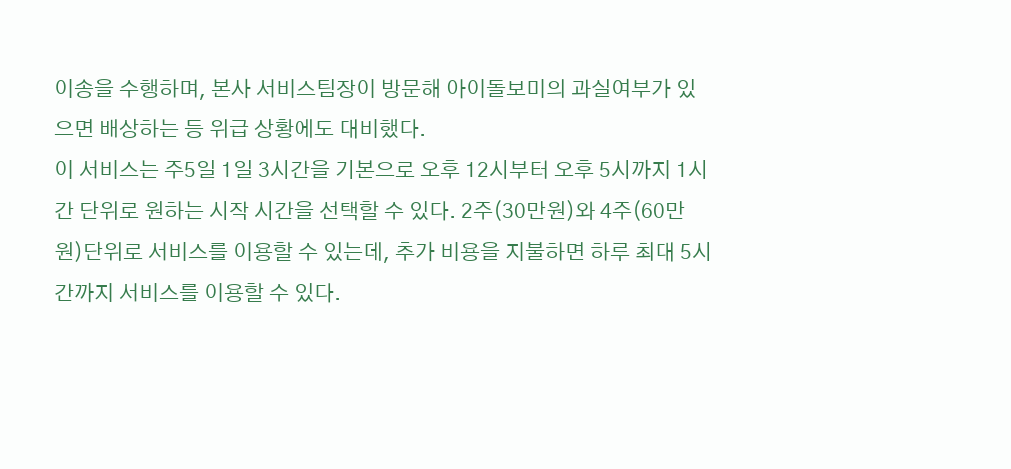이송을 수행하며, 본사 서비스팀장이 방문해 아이돌보미의 과실여부가 있으면 배상하는 등 위급 상황에도 대비했다.
이 서비스는 주5일 1일 3시간을 기본으로 오후 12시부터 오후 5시까지 1시간 단위로 원하는 시작 시간을 선택할 수 있다. 2주(30만원)와 4주(60만원)단위로 서비스를 이용할 수 있는데, 추가 비용을 지불하면 하루 최대 5시간까지 서비스를 이용할 수 있다.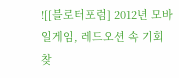![[블로터포럼] 2012년 모바일게임, 레드오션 속 기회 찾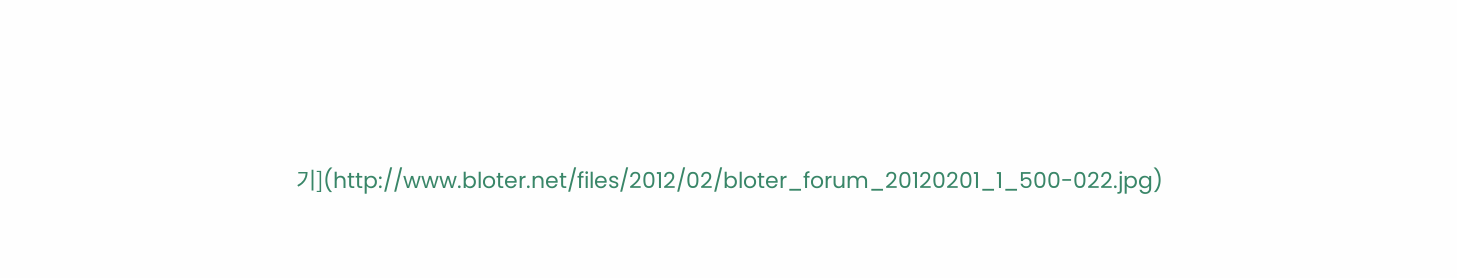기](http://www.bloter.net/files/2012/02/bloter_forum_20120201_1_500-022.jpg)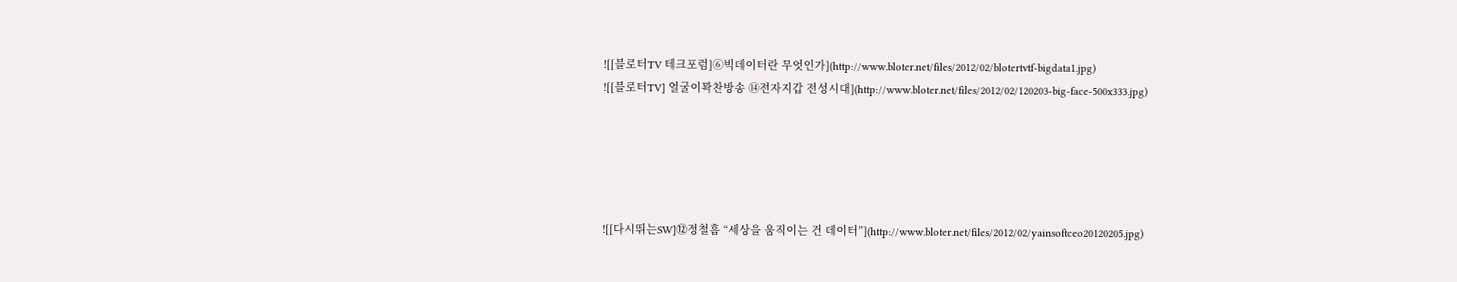![[블로터TV 테크포럼]⑥빅데이터란 무엇인가](http://www.bloter.net/files/2012/02/blotertvtf-bigdata1.jpg)
![[블로터TV] 얼굴이꽉찬방송 ⑭전자지갑 전성시대](http://www.bloter.net/files/2012/02/120203-big-face-500x333.jpg)





![[다시뛰는SW]⑫정철흠 “세상을 움직이는 건 데이터”](http://www.bloter.net/files/2012/02/yainsoftceo20120205.jpg)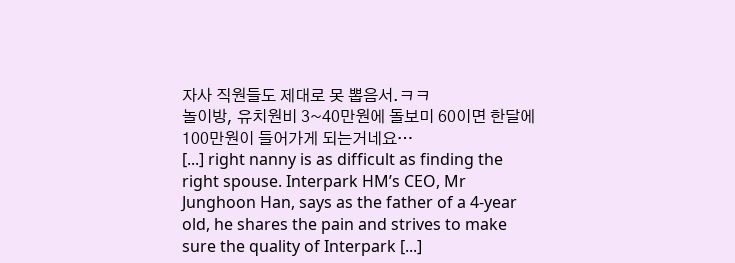자사 직원들도 제대로 못 뽑음서.ㅋㅋ
놀이방, 유치원비 3~40만원에 돌보미 60이면 한달에 100만원이 들어가게 되는거네요…
[...] right nanny is as difficult as finding the right spouse. Interpark HM’s CEO, Mr Junghoon Han, says as the father of a 4-year old, he shares the pain and strives to make sure the quality of Interpark [...]